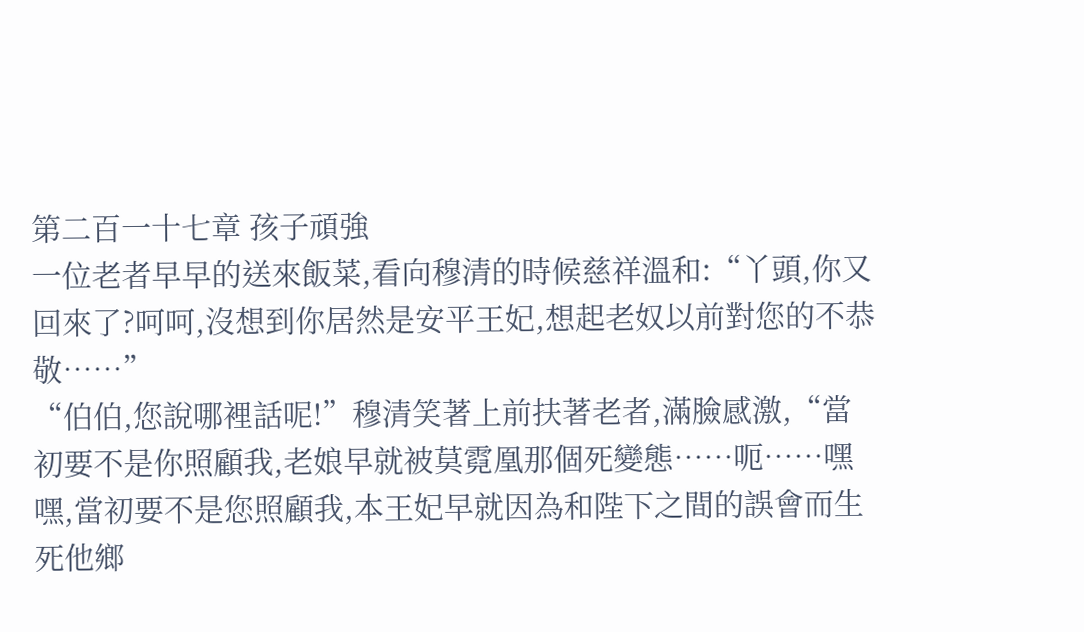第二百一十七章 孩子頑強
一位老者早早的送來飯菜,看向穆清的時候慈祥溫和:“丫頭,你又回來了?呵呵,沒想到你居然是安平王妃,想起老奴以前對您的不恭敬……”
“伯伯,您說哪裡話呢!”穆清笑著上前扶著老者,滿臉感激,“當初要不是你照顧我,老娘早就被莫霓凰那個死變態……呃……嘿嘿,當初要不是您照顧我,本王妃早就因為和陛下之間的誤會而生死他鄉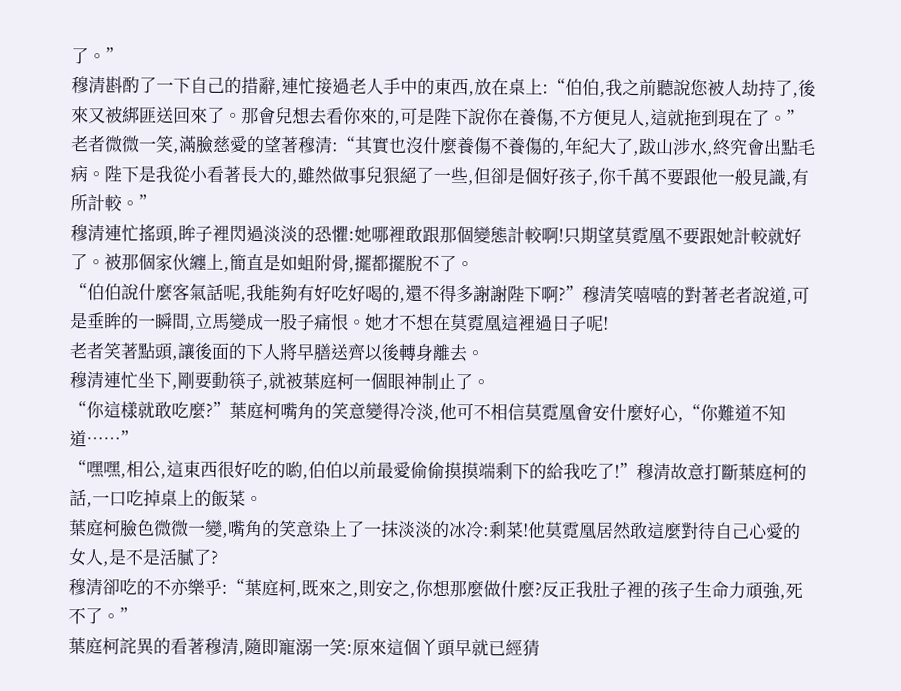了。”
穆清斟酌了一下自己的措辭,連忙接過老人手中的東西,放在桌上:“伯伯,我之前聽說您被人劫持了,後來又被綁匪送回來了。那會兒想去看你來的,可是陛下說你在養傷,不方便見人,這就拖到現在了。”
老者微微一笑,滿臉慈愛的望著穆清:“其實也沒什麼養傷不養傷的,年紀大了,跋山涉水,終究會出點毛病。陛下是我從小看著長大的,雖然做事兒狠絕了一些,但卻是個好孩子,你千萬不要跟他一般見識,有所計較。”
穆清連忙搖頭,眸子裡閃過淡淡的恐懼:她哪裡敢跟那個變態計較啊!只期望莫霓凰不要跟她計較就好了。被那個家伙纏上,簡直是如蛆附骨,擺都擺脫不了。
“伯伯說什麼客氣話呢,我能夠有好吃好喝的,還不得多謝謝陛下啊?”穆清笑嘻嘻的對著老者說道,可是垂眸的一瞬間,立馬變成一股子痛恨。她才不想在莫霓凰這裡過日子呢!
老者笑著點頭,讓後面的下人將早膳送齊以後轉身離去。
穆清連忙坐下,剛要動筷子,就被葉庭柯一個眼神制止了。
“你這樣就敢吃麼?”葉庭柯嘴角的笑意變得冷淡,他可不相信莫霓凰會安什麼好心,“你難道不知道……”
“嘿嘿,相公,這東西很好吃的喲,伯伯以前最愛偷偷摸摸端剩下的給我吃了!”穆清故意打斷葉庭柯的話,一口吃掉桌上的飯菜。
葉庭柯臉色微微一變,嘴角的笑意染上了一抹淡淡的冰冷:剩菜!他莫霓凰居然敢這麼對待自己心愛的女人,是不是活膩了?
穆清卻吃的不亦樂乎:“葉庭柯,既來之,則安之,你想那麼做什麼?反正我肚子裡的孩子生命力頑強,死不了。”
葉庭柯詫異的看著穆清,隨即寵溺一笑:原來這個丫頭早就已經猜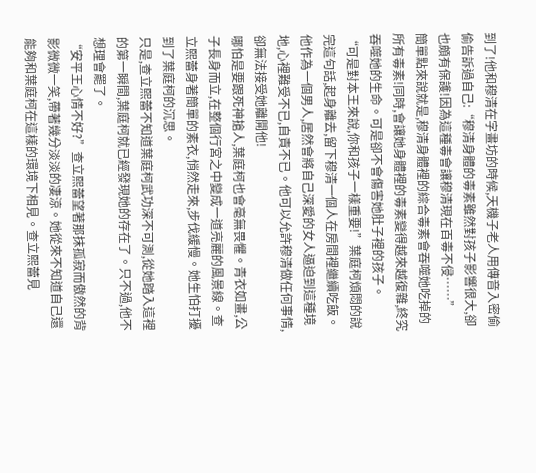到了!他和穆清在字畫坊的時候,天機子老人用傳音入密偷偷告訴過自己:“穆清身體的毒素雖然對孩子影響很大,卻也頗有保護!因為這種毒會讓穆清現在百毒不侵……”
簡單點來說就是,穆清身體裡的綜合毒素會吞噬她吃掉的所有毒素!同時,會讓她身體裡的毒素變得越來越復雜,終究吞噬她的生命。可是卻不會傷害她肚子裡的孩子。
“可是對本王來說,你和孩子一樣重要!”葉庭柯煩悶的說完這句話,起身離去,留下穆清一個人在房間裡繼續吃飯。
他作為一個男人,居然會將自己深愛的女人逼迫到這種境地,心裡難受不已,自責不已。他可以允許穆清做任何事情,卻無法接受她離開他!
哪怕是要跟死神搶人,葉庭柯也會毫無畏懼。青衣如畫,公子長身而立,在整個行宮之中變成一道亮麗的風景線。查立熙蕾身著簡單的素衣,悄然走來,步伐緩慢。她生怕打擾到了葉庭柯的沉思。
只是,查立熙蕾不知道葉庭柯武功深不可測,從她踏入這裡的第一瞬間,葉庭柯就已經發現她的存在了。只不過,他不想理會罷了。
“安平王心情不好?”查立熙蕾望著那抹孤寂而傲然的背影微微一笑,帶著幾分淡淡的凄涼。她從來不知道自己還能夠和葉庭柯在這樣的環境下相見。查立熙蕾見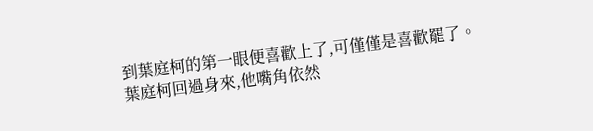到葉庭柯的第一眼便喜歡上了,可僅僅是喜歡罷了。
葉庭柯回過身來,他嘴角依然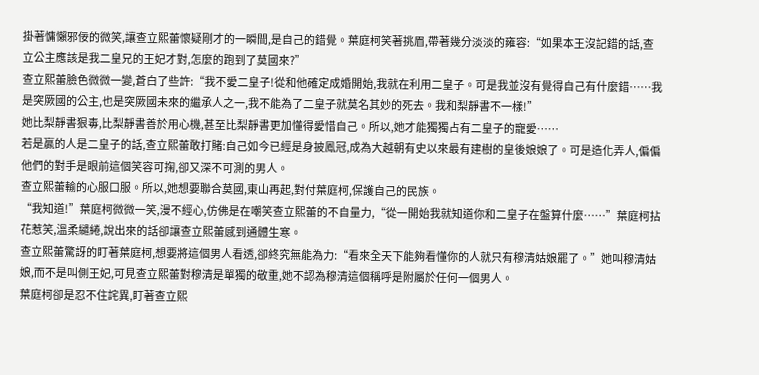掛著慵懶邪佞的微笑,讓查立熙蕾懷疑剛才的一瞬間,是自己的錯覺。葉庭柯笑著挑眉,帶著幾分淡淡的雍容:“如果本王沒記錯的話,查立公主應該是我二皇兄的王妃才對,怎麼的跑到了莫國來?”
查立熙蕾臉色微微一變,蒼白了些許:“我不愛二皇子!從和他確定成婚開始,我就在利用二皇子。可是我並沒有覺得自己有什麼錯……我是突厥國的公主,也是突厥國未來的繼承人之一,我不能為了二皇子就莫名其妙的死去。我和梨靜書不一樣!”
她比梨靜書狠毒,比梨靜書善於用心機,甚至比梨靜書更加懂得愛惜自己。所以,她才能獨獨占有二皇子的寵愛……
若是贏的人是二皇子的話,查立熙蕾敢打賭:自己如今已經是身披鳳冠,成為大越朝有史以來最有建樹的皇後娘娘了。可是造化弄人,偏偏他們的對手是眼前這個笑容可掬,卻又深不可測的男人。
查立熙蕾輸的心服口服。所以,她想要聯合莫國,東山再起,對付葉庭柯,保護自己的民族。
“我知道!”葉庭柯微微一笑,漫不經心,仿佛是在嘲笑查立熙蕾的不自量力,“從一開始我就知道你和二皇子在盤算什麼……”葉庭柯拈花惹笑,溫柔繾綣,說出來的話卻讓查立熙蕾感到通體生寒。
查立熙蕾驚訝的盯著葉庭柯,想要將這個男人看透,卻終究無能為力:“看來全天下能夠看懂你的人就只有穆清姑娘罷了。”她叫穆清姑娘,而不是叫側王妃,可見查立熙蕾對穆清是單獨的敬重,她不認為穆清這個稱呼是附屬於任何一個男人。
葉庭柯卻是忍不住詫異,盯著查立熙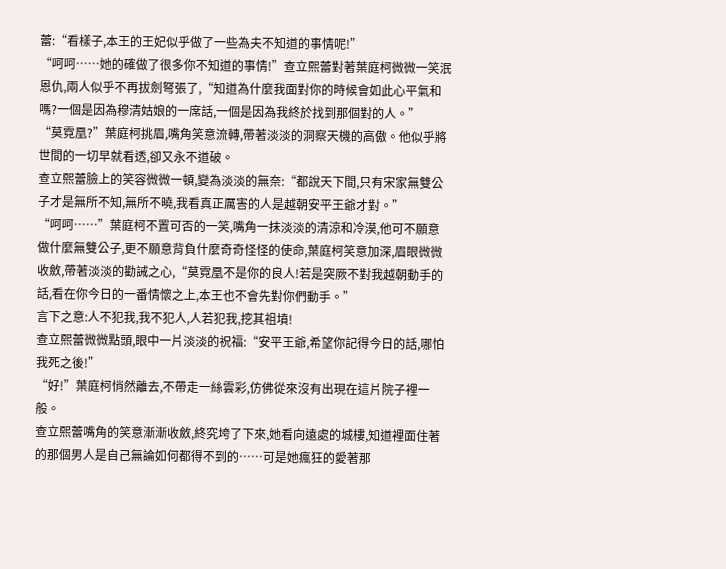蕾:“看樣子,本王的王妃似乎做了一些為夫不知道的事情呢!”
“呵呵……她的確做了很多你不知道的事情!”查立熙蕾對著葉庭柯微微一笑泯恩仇,兩人似乎不再拔劍弩張了,“知道為什麼我面對你的時候會如此心平氣和嗎?一個是因為穆清姑娘的一席話,一個是因為我終於找到那個對的人。”
“莫霓凰?”葉庭柯挑眉,嘴角笑意流轉,帶著淡淡的洞察天機的高傲。他似乎將世間的一切早就看透,卻又永不道破。
查立熙蕾臉上的笑容微微一頓,變為淡淡的無奈:“都說天下間,只有宋家無雙公子才是無所不知,無所不曉,我看真正厲害的人是越朝安平王爺才對。”
“呵呵……”葉庭柯不置可否的一笑,嘴角一抹淡淡的清涼和冷漠,他可不願意做什麼無雙公子,更不願意背負什麼奇奇怪怪的使命,葉庭柯笑意加深,眉眼微微收斂,帶著淡淡的勸誡之心,“莫霓凰不是你的良人!若是突厥不對我越朝動手的話,看在你今日的一番情懷之上,本王也不會先對你們動手。”
言下之意:人不犯我,我不犯人,人若犯我,挖其祖墳!
查立熙蕾微微點頭,眼中一片淡淡的祝福:“安平王爺,希望你記得今日的話,哪怕我死之後!”
“好!”葉庭柯悄然離去,不帶走一絲雲彩,仿佛從來沒有出現在這片院子裡一般。
查立熙蕾嘴角的笑意漸漸收斂,終究垮了下來,她看向遠處的城樓,知道裡面住著的那個男人是自己無論如何都得不到的……可是她瘋狂的愛著那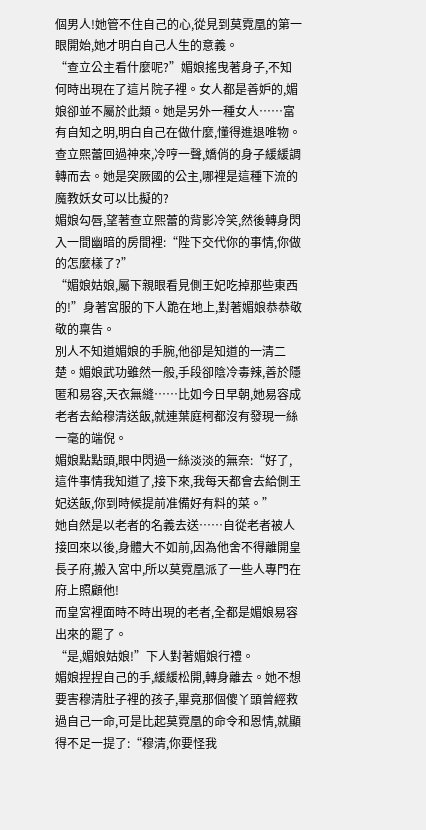個男人!她管不住自己的心,從見到莫霓凰的第一眼開始,她才明白自己人生的意義。
“查立公主看什麼呢?”媚娘搖曳著身子,不知何時出現在了這片院子裡。女人都是善妒的,媚娘卻並不屬於此類。她是另外一種女人……富有自知之明,明白自己在做什麼,懂得進退唯物。
查立熙蕾回過神來,冷哼一聲,嬌俏的身子緩緩調轉而去。她是突厥國的公主,哪裡是這種下流的魔教妖女可以比擬的?
媚娘勾唇,望著查立熙蕾的背影冷笑,然後轉身閃入一間幽暗的房間裡:“陛下交代你的事情,你做的怎麼樣了?”
“媚娘姑娘,屬下親眼看見側王妃吃掉那些東西的!”身著宮服的下人跪在地上,對著媚娘恭恭敬敬的稟告。
別人不知道媚娘的手腕,他卻是知道的一清二楚。媚娘武功雖然一般,手段卻陰冷毒辣,善於隱匿和易容,天衣無縫……比如今日早朝,她易容成老者去給穆清送飯,就連葉庭柯都沒有發現一絲一毫的端倪。
媚娘點點頭,眼中閃過一絲淡淡的無奈:“好了,這件事情我知道了,接下來,我每天都會去給側王妃送飯,你到時候提前准備好有料的菜。”
她自然是以老者的名義去送……自從老者被人接回來以後,身體大不如前,因為他舍不得離開皇長子府,搬入宮中,所以莫霓凰派了一些人專門在府上照顧他!
而皇宮裡面時不時出現的老者,全都是媚娘易容出來的罷了。
“是,媚娘姑娘!”下人對著媚娘行禮。
媚娘捏捏自己的手,緩緩松開,轉身離去。她不想要害穆清肚子裡的孩子,畢竟那個傻丫頭曾經救過自己一命,可是比起莫霓凰的命令和恩情,就顯得不足一提了:“穆清,你要怪我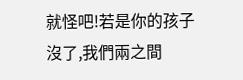就怪吧!若是你的孩子沒了,我們兩之間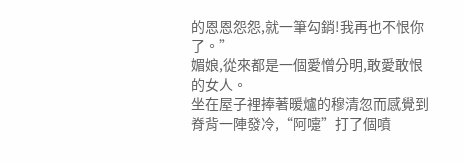的恩恩怨怨,就一筆勾銷!我再也不恨你了。”
媚娘,從來都是一個愛憎分明,敢愛敢恨的女人。
坐在屋子裡捧著暖爐的穆清忽而感覺到脊背一陣發冷,“阿嚏”打了個噴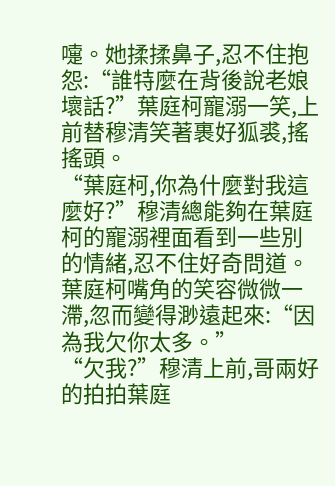嚏。她揉揉鼻子,忍不住抱怨:“誰特麼在背後說老娘壞話?”葉庭柯寵溺一笑,上前替穆清笑著裹好狐裘,搖搖頭。
“葉庭柯,你為什麼對我這麼好?”穆清總能夠在葉庭柯的寵溺裡面看到一些別的情緒,忍不住好奇問道。
葉庭柯嘴角的笑容微微一滯,忽而變得渺遠起來:“因為我欠你太多。”
“欠我?”穆清上前,哥兩好的拍拍葉庭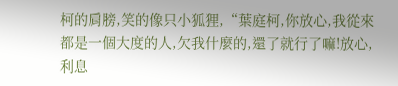柯的肩膀,笑的像只小狐狸,“葉庭柯,你放心,我從來都是一個大度的人,欠我什麼的,還了就行了嘛!放心,利息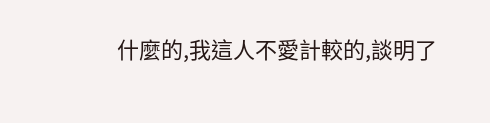什麼的,我這人不愛計較的,談明了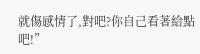就傷感情了,對吧?你自己看著給點吧!”